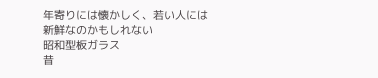年寄りには懐かしく、若い人には新鮮なのかもしれない
昭和型板ガラス
昔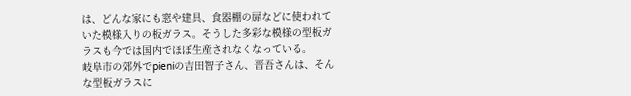は、どんな家にも窓や建具、食器棚の扉などに使われていた模様入りの板ガラス。そうした多彩な模様の型板ガラスも今では国内でほぼ生産されなくなっている。
岐阜市の郊外でpieniの吉田智子さん、晋吾さんは、そんな型板ガラスに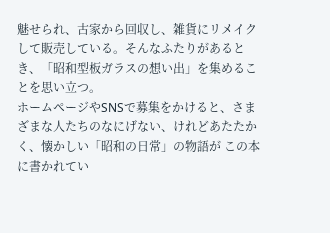魅せられ、古家から回収し、雑貨にリメイクして販売している。そんなふたりがあるとき、「昭和型板ガラスの想い出」を集めることを思い立つ。
ホームページやSNSで募集をかけると、さまざまな人たちのなにげない、けれどあたたかく、懐かしい「昭和の日常」の物語が この本に書かれてい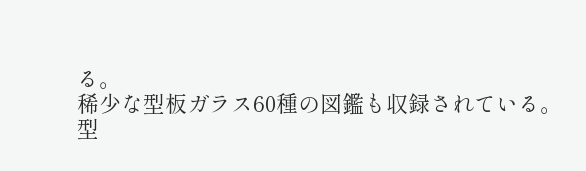る。
稀少な型板ガラス60種の図鑑も収録されている。
型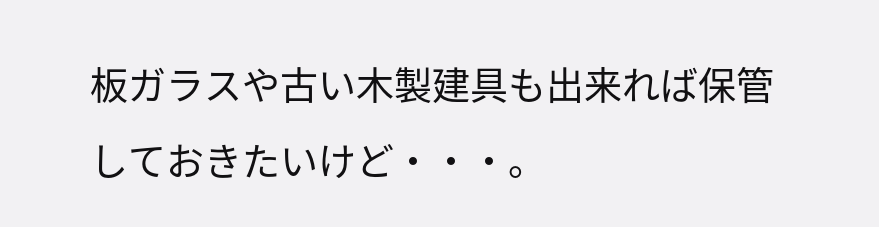板ガラスや古い木製建具も出来れば保管しておきたいけど・・・。